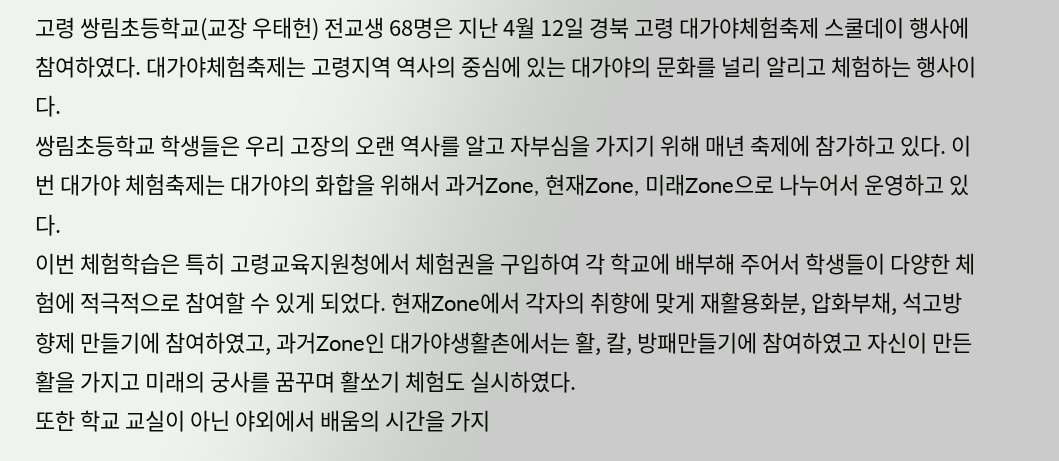고령 쌍림초등학교(교장 우태헌) 전교생 68명은 지난 4월 12일 경북 고령 대가야체험축제 스쿨데이 행사에 참여하였다. 대가야체험축제는 고령지역 역사의 중심에 있는 대가야의 문화를 널리 알리고 체험하는 행사이다.
쌍림초등학교 학생들은 우리 고장의 오랜 역사를 알고 자부심을 가지기 위해 매년 축제에 참가하고 있다. 이번 대가야 체험축제는 대가야의 화합을 위해서 과거Zone, 현재Zone, 미래Zone으로 나누어서 운영하고 있다.
이번 체험학습은 특히 고령교육지원청에서 체험권을 구입하여 각 학교에 배부해 주어서 학생들이 다양한 체험에 적극적으로 참여할 수 있게 되었다. 현재Zone에서 각자의 취향에 맞게 재활용화분, 압화부채, 석고방향제 만들기에 참여하였고, 과거Zone인 대가야생활촌에서는 활, 칼, 방패만들기에 참여하였고 자신이 만든 활을 가지고 미래의 궁사를 꿈꾸며 활쏘기 체험도 실시하였다.
또한 학교 교실이 아닌 야외에서 배움의 시간을 가지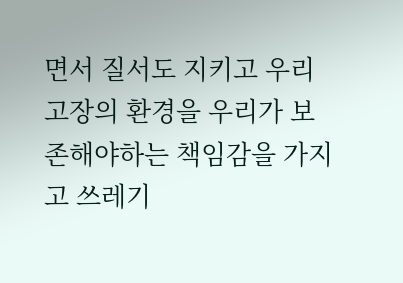면서 질서도 지키고 우리 고장의 환경을 우리가 보존해야하는 책임감을 가지고 쓰레기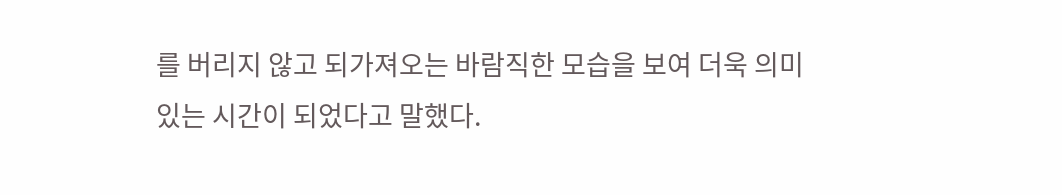를 버리지 않고 되가져오는 바람직한 모습을 보여 더욱 의미 있는 시간이 되었다고 말했다.